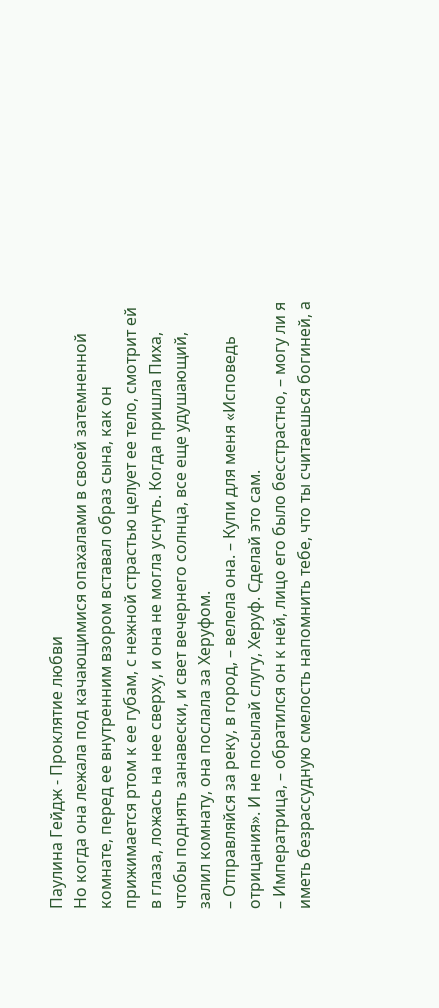Паулина Гейдж - Проклятие любви
Но когда она лежала под качающимися опахалами в своей затемненной комнате, перед ее внутренним взором вставал образ сына, как он прижимается ртом к ее губам, с нежной страстью целует ее тело, смотрит ей в глаза, ложась на нее сверху, и она не могла уснуть. Когда пришла Пиха, чтобы поднять занавески, и свет вечернего солнца, все еще удушающий, залил комнату, она послала за Херуфом.
– Отправляйся за реку, в город, – велела она. – Купи для меня «Исповедь отрицания». И не посылай слугу, Херуф. Сделай это сам.
– Императрица, – обратился он к ней, лицо его было бесстрастно, – могу ли я иметь безрассудную смелость напомнить тебе, что ты считаешься богиней, а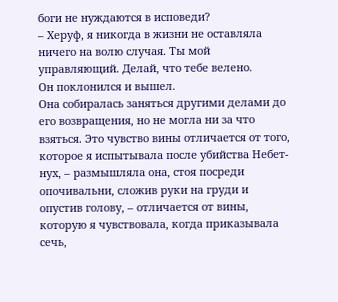боги не нуждаются в исповеди?
– Херуф, я никогда в жизни не оставляла ничего на волю случая. Ты мой управляющий. Делай, что тебе велено.
Он поклонился и вышел.
Она собиралась заняться другими делами до его возвращения, но не могла ни за что взяться. Это чувство вины отличается от того, которое я испытывала после убийства Небет-нух, – размышляла она, стоя посреди опочивальни, сложив руки на груди и опустив голову, – отличается от вины, которую я чувствовала, когда приказывала сечь,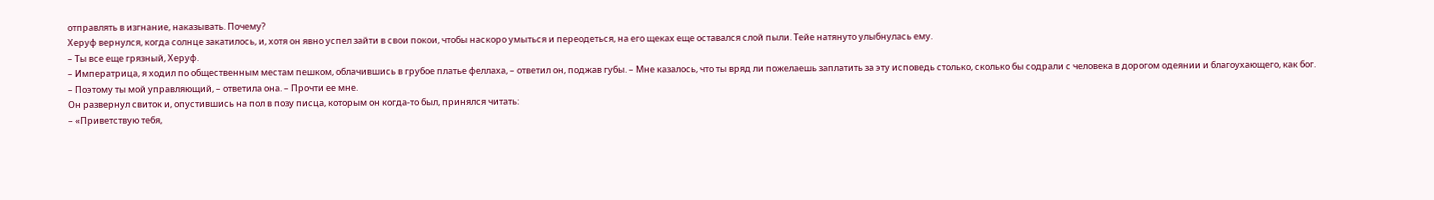отправлять в изгнание, наказывать. Почему?
Херуф вернулся, когда солнце закатилось, и, хотя он явно успел зайти в свои покои, чтобы наскоро умыться и переодеться, на его щеках еще оставался слой пыли. Тейе натянуто улыбнулась ему.
– Ты все еще грязный, Херуф.
– Императрица, я ходил по общественным местам пешком, облачившись в грубое платье феллаха, – ответил он, поджав губы. – Мне казалось, что ты вряд ли пожелаешь заплатить за эту исповедь столько, сколько бы содрали с человека в дорогом одеянии и благоухающего, как бог.
– Поэтому ты мой управляющий, – ответила она. – Прочти ее мне.
Он развернул свиток и, опустившись на пол в позу писца, которым он когда-то был, принялся читать:
– «Приветствую тебя,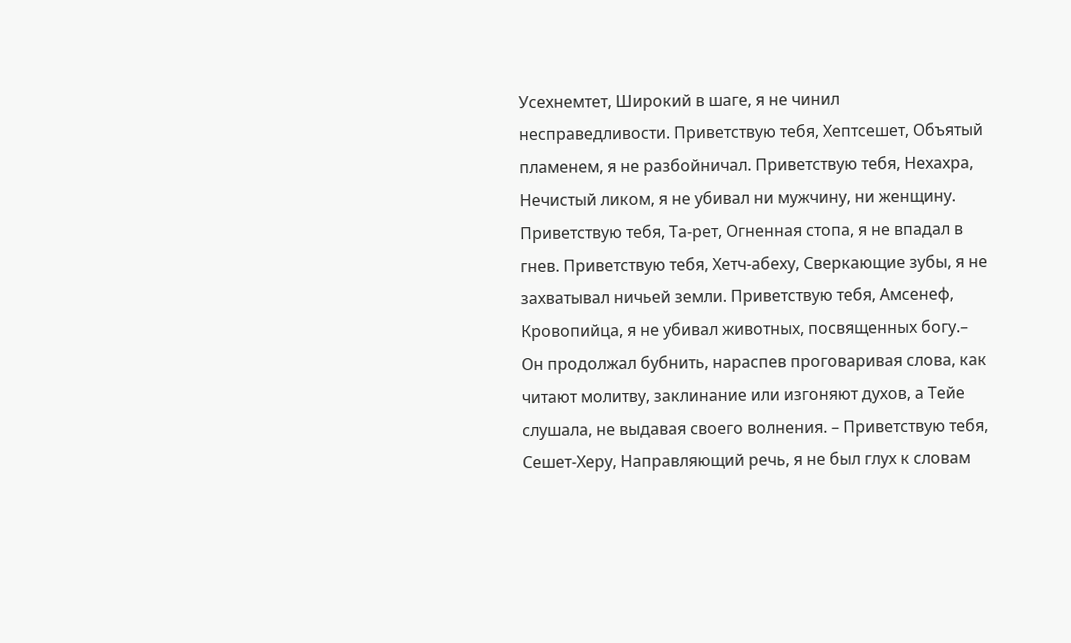Усехнемтет, Широкий в шаге, я не чинил несправедливости. Приветствую тебя, Хептсешет, Объятый пламенем, я не разбойничал. Приветствую тебя, Нехахра, Нечистый ликом, я не убивал ни мужчину, ни женщину. Приветствую тебя, Та-рет, Огненная стопа, я не впадал в гнев. Приветствую тебя, Хетч-абеху, Сверкающие зубы, я не захватывал ничьей земли. Приветствую тебя, Амсенеф, Кровопийца, я не убивал животных, посвященных богу.– Он продолжал бубнить, нараспев проговаривая слова, как читают молитву, заклинание или изгоняют духов, а Тейе слушала, не выдавая своего волнения. – Приветствую тебя, Сешет-Херу, Направляющий речь, я не был глух к словам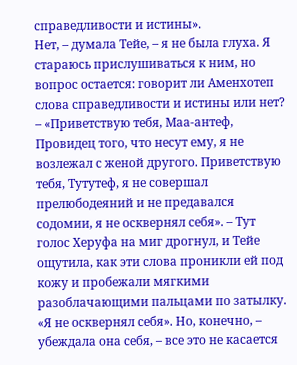справедливости и истины».
Нет, – думала Тейе, – я не была глуха. Я стараюсь прислушиваться к ним, но вопрос остается: говорит ли Аменхотеп слова справедливости и истины или нет?
– «Приветствую тебя, Маа-антеф, Провидец того, что несут ему, я не возлежал с женой другого. Приветствую тебя, Тутутеф, я не совершал прелюбодеяний и не предавался содомии, я не осквернял себя». – Тут голос Херуфа на миг дрогнул, и Тейе ощутила, как эти слова проникли ей под кожу и пробежали мягкими разоблачающими пальцами по затылку.
«Я не осквернял себя». Но, конечно, – убеждала она себя, – все это не касается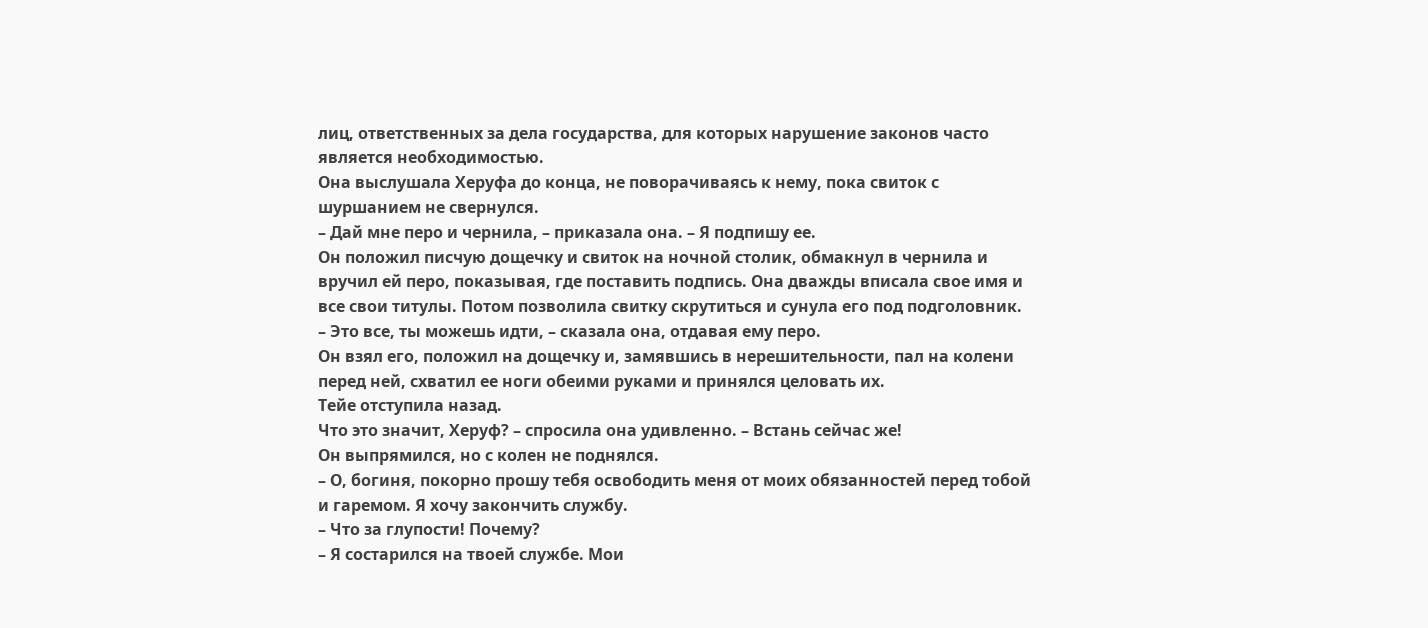лиц, ответственных за дела государства, для которых нарушение законов часто является необходимостью.
Она выслушала Херуфа до конца, не поворачиваясь к нему, пока свиток с шуршанием не свернулся.
– Дай мне перо и чернила, – приказала она. – Я подпишу ее.
Он положил писчую дощечку и свиток на ночной столик, обмакнул в чернила и вручил ей перо, показывая, где поставить подпись. Она дважды вписала свое имя и все свои титулы. Потом позволила свитку скрутиться и сунула его под подголовник.
– Это все, ты можешь идти, – сказала она, отдавая ему перо.
Он взял его, положил на дощечку и, замявшись в нерешительности, пал на колени перед ней, схватил ее ноги обеими руками и принялся целовать их.
Тейе отступила назад.
Что это значит, Херуф? – спросила она удивленно. – Встань сейчас же!
Он выпрямился, но с колен не поднялся.
– О, богиня, покорно прошу тебя освободить меня от моих обязанностей перед тобой и гаремом. Я хочу закончить службу.
– Что за глупости! Почему?
– Я состарился на твоей службе. Мои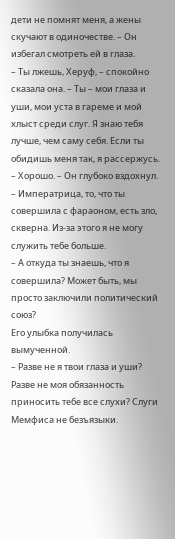дети не помнят меня, а жены скучают в одиночестве. – Он избегал смотреть ей в глаза.
– Ты лжешь, Херуф, – спокойно сказала она. – Ты – мои глаза и уши, мои уста в гареме и мой хлыст среди слуг. Я знаю тебя лучше, чем саму себя. Если ты обидишь меня так, я рассержусь.
– Хорошо. – Он глубоко вздохнул. – Императрица, то, что ты совершила с фараоном, есть зло, скверна. Из-за этого я не могу служить тебе больше.
– А откуда ты знаешь, что я совершила? Может быть, мы просто заключили политический союз?
Его улыбка получилась вымученной.
– Разве не я твои глаза и уши? Разве не моя обязанность приносить тебе все слухи? Слуги Мемфиса не безъязыки.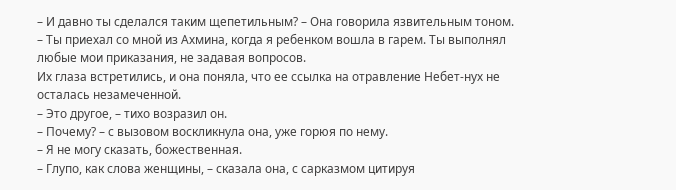– И давно ты сделался таким щепетильным? – Она говорила язвительным тоном. – Ты приехал со мной из Ахмина, когда я ребенком вошла в гарем. Ты выполнял любые мои приказания, не задавая вопросов.
Их глаза встретились, и она поняла, что ее ссылка на отравление Небет-нух не осталась незамеченной.
– Это другое, – тихо возразил он.
– Почему? – с вызовом воскликнула она, уже горюя по нему.
– Я не могу сказать, божественная.
– Глупо, как слова женщины, – сказала она, с сарказмом цитируя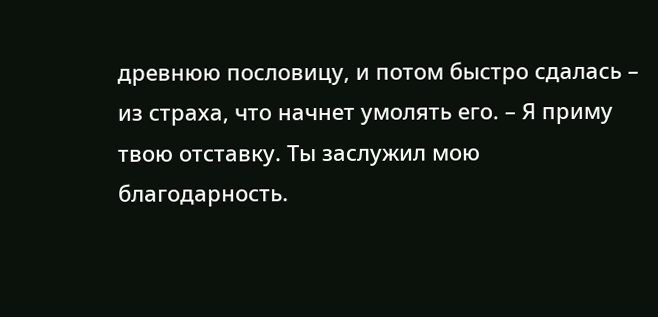древнюю пословицу, и потом быстро сдалась – из страха, что начнет умолять его. – Я приму твою отставку. Ты заслужил мою благодарность.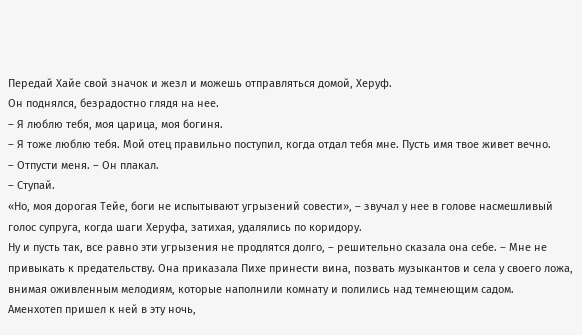Передай Хайе свой значок и жезл и можешь отправляться домой, Херуф.
Он поднялся, безрадостно глядя на нее.
– Я люблю тебя, моя царица, моя богиня.
– Я тоже люблю тебя. Мой отец правильно поступил, когда отдал тебя мне. Пусть имя твое живет вечно.
– Отпусти меня. – Он плакал.
– Ступай.
«Но, моя дорогая Тейе, боги не испытывают угрызений совести», – звучал у нее в голове насмешливый голос супруга, когда шаги Херуфа, затихая, удалялись по коридору.
Ну и пусть так, все равно эти угрызения не продлятся долго, – решительно сказала она себе. – Мне не привыкать к предательству. Она приказала Пихе принести вина, позвать музыкантов и села у своего ложа, внимая оживленным мелодиям, которые наполнили комнату и полились над темнеющим садом.
Аменхотеп пришел к ней в эту ночь,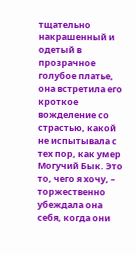тщательно накрашенный и одетый в прозрачное голубое платье, она встретила его кроткое вожделение со страстью, какой не испытывала с тех пор, как умер Могучий Бык. Это то, чего я хочу, – торжественно убеждала она себя, когда они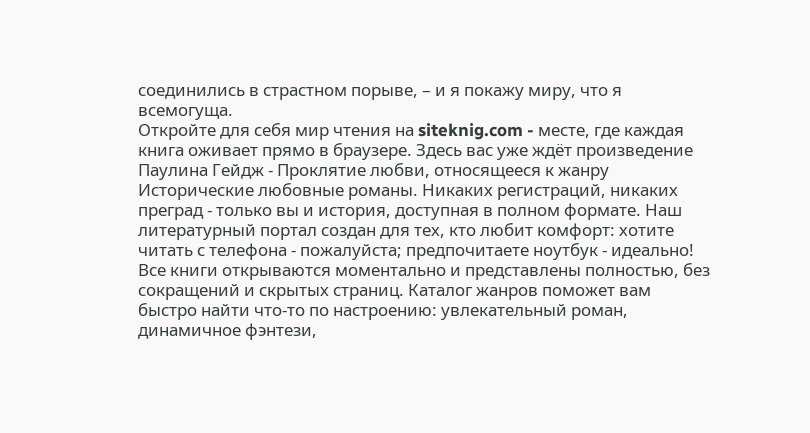соединились в страстном порыве, – и я покажу миру, что я всемогуща.
Откройте для себя мир чтения на siteknig.com - месте, где каждая книга оживает прямо в браузере. Здесь вас уже ждёт произведение Паулина Гейдж - Проклятие любви, относящееся к жанру Исторические любовные романы. Никаких регистраций, никаких преград - только вы и история, доступная в полном формате. Наш литературный портал создан для тех, кто любит комфорт: хотите читать с телефона - пожалуйста; предпочитаете ноутбук - идеально! Все книги открываются моментально и представлены полностью, без сокращений и скрытых страниц. Каталог жанров поможет вам быстро найти что-то по настроению: увлекательный роман, динамичное фэнтези,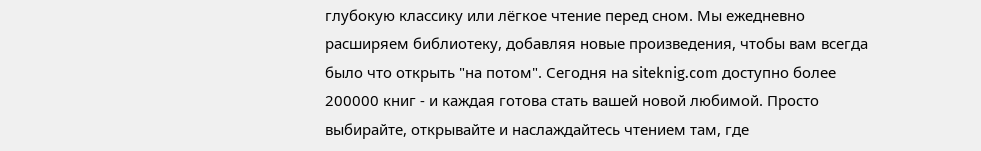глубокую классику или лёгкое чтение перед сном. Мы ежедневно расширяем библиотеку, добавляя новые произведения, чтобы вам всегда было что открыть "на потом". Сегодня на siteknig.com доступно более 200000 книг - и каждая готова стать вашей новой любимой. Просто выбирайте, открывайте и наслаждайтесь чтением там, где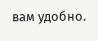вам удобно.